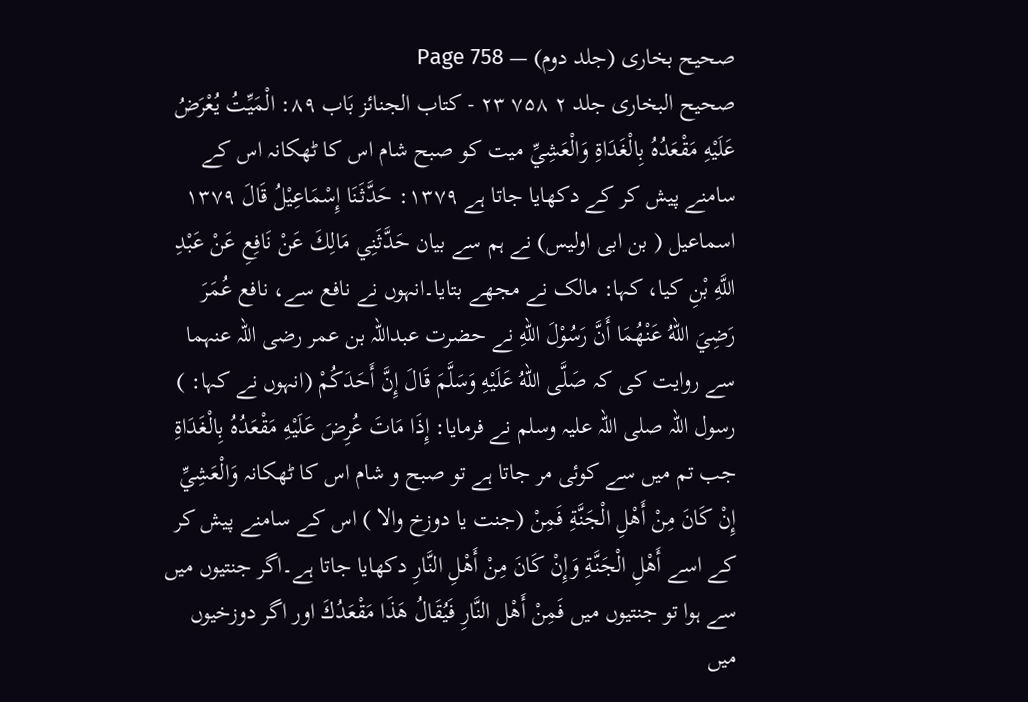صحیح بخاری (جلد دوم) — Page 758
صحيح البخاری جلد ۲ ۷۵۸ ٢٣ - كتاب الجنائز بَاب ۸۹: الْمَيِّتُ يُعْرَضُ عَلَيْهِ مَقْعَدُهُ بِالْغَدَاةِ وَالْعَشِيِّ میت کو صبح شام اس کا ٹھکانہ اس کے سامنے پیش کر کے دکھایا جاتا ہے ۱۳۷۹: حَدَّثَنَا إِسْمَاعِيْلُ قَالَ ۱۳۷۹ اسماعیل ( بن ابی اولیس) نے ہم سے بیان حَدَّثَنِي مَالِكَ عَنْ نَافِعِ عَنْ عَبْدِ اللَّهِ بْنِ کیا، کہا: مالک نے مجھے بتایا۔انہوں نے نافع سے، نافع عُمَرَ رَضِيَ اللهُ عَنْهُمَا أَنَّ رَسُوْلَ اللهِ نے حضرت عبداللہ بن عمر رضی اللہ عنہما سے روایت کی کہ صَلَّى اللهُ عَلَيْهِ وَسَلَّمَ قَالَ إِنَّ أَحَدَكُمْ (انہوں نے کہا: ) رسول اللہ صلی اللہ علیہ وسلم نے فرمایا: إِذَا مَاتَ عُرِضَ عَلَيْهِ مَقْعَدُهُ بِالْغَدَاةِ جب تم میں سے کوئی مر جاتا ہے تو صبح و شام اس کا ٹھکانہ وَالْعَشِيِّ إِنْ كَانَ مِنْ أَهْلِ الْجَنَّةِ فَمِنْ (جنت يا دوزخ والا ) اس کے سامنے پیش کر کے اسے أَهْلِ الْجَنَّةِ وَإِنْ كَانَ مِنْ أَهْلِ النَّارِ دکھایا جاتا ہے۔اگر جنتیوں میں سے ہوا تو جنتیوں میں فَمِنْ أَهْل النَّارِ فَيُقَالُ هَذَا مَقْعَدُكَ اور اگر دوزخیوں میں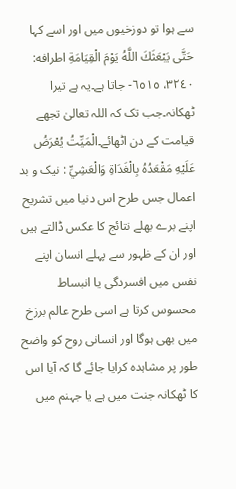سے ہوا تو دوزخیوں میں اور اسے کہا حَتَّى يَبْعَثَكَ اللَّهُ يَوْمَ الْقِيَامَةِ اطرافه: ٣٢٤٠، ٦٥١٥- جاتا ہے۔یہ ہے تیرا ٹھکانہ۔جب تک کہ اللہ تعالیٰ تجھے قیامت کے دن اٹھائے۔الْمَيِّتُ يُعْرَضُ عَلَيْهِ مَقْعَدُهُ بِالْغَدَاةِ وَالْعَشِيِّ : نیک و بد اعمال جس طرح اس دنیا میں تشریح اپنے برے بھلے نتائج کا عکس ڈالتے ہیں اور ان کے ظہور سے پہلے انسان اپنے نفس میں افسردگی یا انبساط محسوس کرتا ہے اسی طرح عالم برزخ میں بھی ہوگا اور انسانی روح کو واضح طور پر مشاہدہ کرایا جائے گا کہ آیا اس کا ٹھکانہ جنت میں ہے یا جہنم میں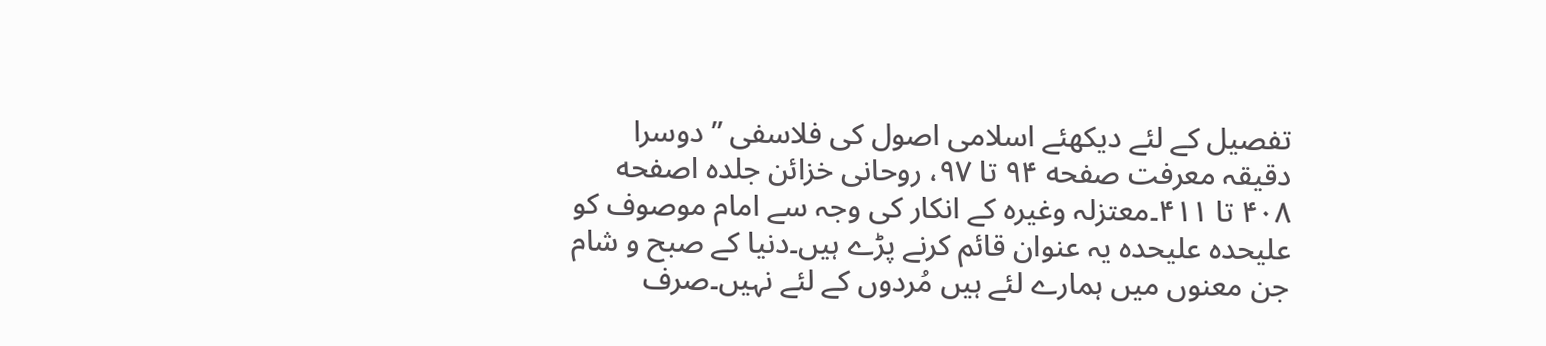تفصیل کے لئے دیکھئے اسلامی اصول کی فلاسفی ” دوسرا دقیقہ معرفت صفحه ۹۴ تا ۹۷، روحانی خزائن جلده اصفحه ۴۰۸ تا ۴۱۱۔معتزلہ وغیرہ کے انکار کی وجہ سے امام موصوف کو علیحدہ علیحدہ یہ عنوان قائم کرنے پڑے ہیں۔دنیا کے صبح و شام جن معنوں میں ہمارے لئے ہیں مُردوں کے لئے نہیں۔صرف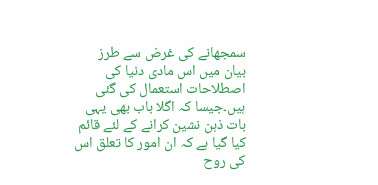سمجھانے کی غرض سے طرز بیان میں اس مادی دنیا کی اصطلاحات استعمال کی گئی ہیں۔جیسا کہ اگلا باب بھی یہی بات ذہن نشین کرانے کے لئے قائم کیا گیا ہے کہ ان امور کا تعلق اس کی روح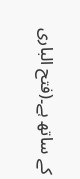کے ساتھ ہے۔(فتح الباری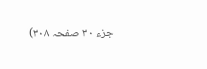جزء ۳۰ صفحہ ۳۰۸)